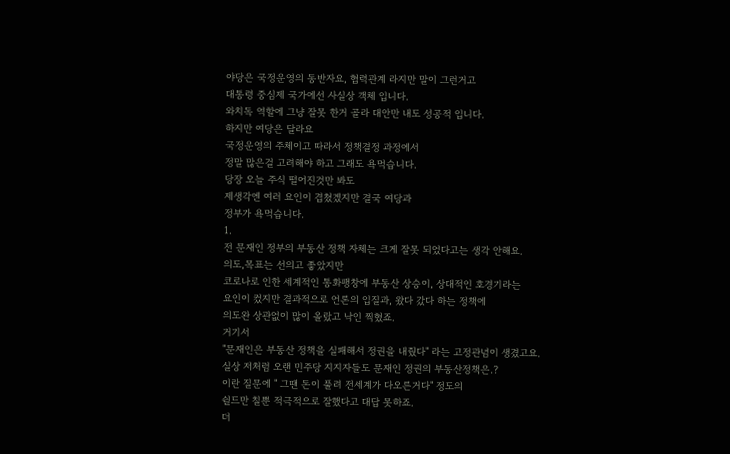야당은 국정운영의 동반자요, 협력관계 라지만 말이 그런거고
대통령 중심제 국가에선 사실상 객체 입니다.
와치독 역할에 그냥 잘못 한거 골라 대안만 내도 성공적 입니다.
하지만 여당은 달라요
국정운영의 주체이고 따라서 정책결정 과정에서
정말 많은걸 고려해야 하고 그래도 욕먹습니다.
당장 오늘 주식 떨어진것만 봐도
제생각엔 여러 요인이 겹쳤겠지만 결국 여당과
정부가 욕먹습니다.
1.
전 문재인 정부의 부동산 정책 자체는 크게 잘못 되었다고는 생각 안해요.
의도,목표는 선의고 좋았지만
코로나로 인한 세계적인 통화팽창에 부동산 상승이, 상대적인 호경기라는
요인이 컸지만 결과적으로 언론의 입질과, 왔다 갔다 하는 정책에
의도완 상관없이 많이 올랐고 낙인 찍혔죠.
거기서
"문재인은 부동산 정책을 실패해서 정권을 내줬다" 라는 고정관념이 생겼고요.
실상 저처럼 오랜 민주당 지지자들도 문재인 정권의 부동산정책은.?
이란 질문에 " 그땐 돈이 풀려 전세계가 다오른거다" 정도의
쉴드만 칠뿐 적극적으로 잘했다고 대답 못하죠.
더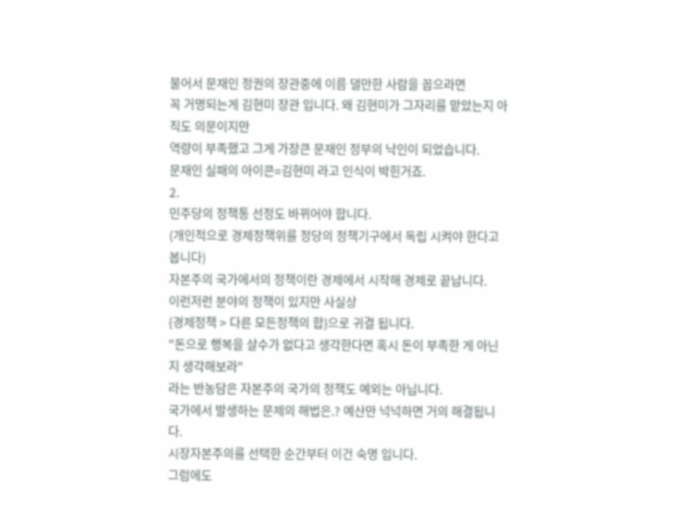불어서 문재인 정권의 장관중에 이름 댈만한 사람을 꼽으라면
꼭 거명되는게 김현미 장관 입니다. 왜 김현미가 그자리를 맡았는지 아직도 의문이지만
역량이 부족했고 그게 가장큰 문재인 정부의 낙인이 되었습니다.
문재인 실패의 아이콘=김현미 라고 인식이 박힌거죠.
2.
민주당의 정책통 선정도 바뀌어야 합니다.
(개인적으로 경제정책위를 정당의 정책기구에서 독립 시켜야 한다고 봅니다)
자본주의 국가에서의 정책이란 경제에서 시작해 경제로 끝납니다.
이런저런 분야의 정책이 있지만 사실상
{경제정책 > 다른 모든정책의 합}으로 귀결 됩니다.
"돈으로 행복을 살수가 없다고 생각한다면 혹시 돈이 부족한 게 아닌지 생각해보라"
라는 반농담은 자본주의 국가의 정책도 예외는 아닙니다.
국가에서 발생하는 문제의 해법은.? 예산만 넉넉하면 거의 해결됩니다.
시장자본주의를 선택한 순간부터 이건 숙명 입니다.
그럼에도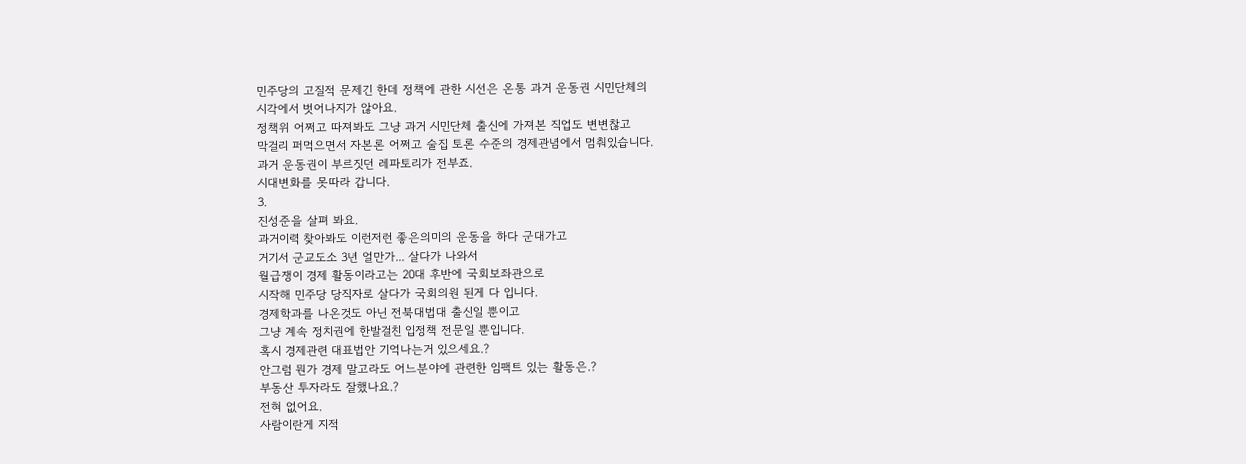민주당의 고질적 문제긴 한데 정책에 관한 시선은 온통 과거 운동권 시민단체의
시각에서 벗어나지가 않아요.
정책위 어쩌고 따져봐도 그냥 과거 시민단체 출신에 가져본 직업도 변변찮고
막걸리 퍼먹으면서 자본론 어쩌고 술집 토론 수준의 경제관념에서 멈춰있습니다.
과거 운동권이 부르짓던 레파토리가 전부죠.
시대변화를 못따라 갑니다.
3.
진성준을 살펴 봐요.
과거이력 찾아봐도 이런저런 좋은의미의 운동을 하다 군대가고
거기서 군교도소 3년 얼만가... 살다가 나와서
월급쟁이 경제 활동이라고는 20대 후반에 국회보좌관으로
시작해 민주당 당직자로 살다가 국회의원 된게 다 입니다.
경제학과를 나온것도 아닌 전북대법대 출신일 뿐이고
그냥 계속 정치권에 한발걸친 입정책 전문일 뿐입니다.
혹시 경제관련 대표법안 기억나는거 있으세요.?
안그럼 뭔가 경제 말고라도 어느분야에 관련한 임팩트 있는 활동은.?
부동산 투자라도 잘했나요.?
전혀 없어요.
사람이란게 지적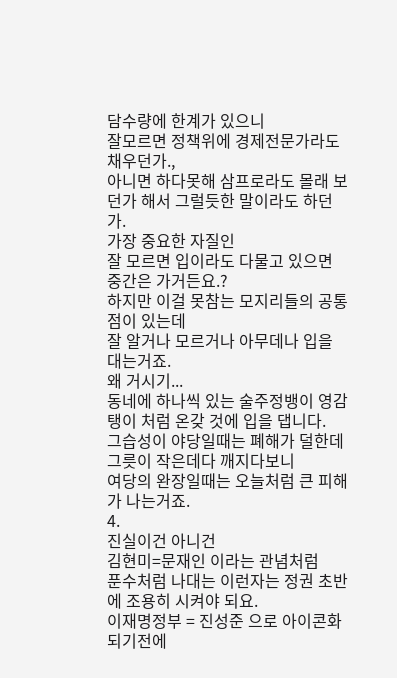담수량에 한계가 있으니
잘모르면 정책위에 경제전문가라도 채우던가.,
아니면 하다못해 삼프로라도 몰래 보던가 해서 그럴듯한 말이라도 하던가.
가장 중요한 자질인
잘 모르면 입이라도 다물고 있으면 중간은 가거든요.?
하지만 이걸 못참는 모지리들의 공통점이 있는데
잘 알거나 모르거나 아무데나 입을 대는거죠.
왜 거시기...
동네에 하나씩 있는 술주정뱅이 영감탱이 처럼 온갖 것에 입을 댑니다.
그습성이 야당일때는 폐해가 덜한데 그릇이 작은데다 깨지다보니
여당의 완장일때는 오늘처럼 큰 피해가 나는거죠.
4.
진실이건 아니건
김현미=문재인 이라는 관념처럼
푼수처럼 나대는 이런자는 정권 초반에 조용히 시켜야 되요.
이재명정부 = 진성준 으로 아이콘화 되기전에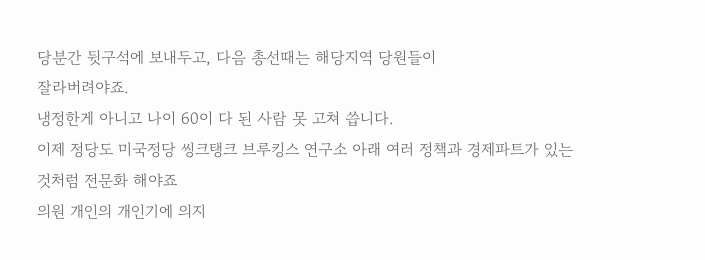당분간 뒷구석에 보내두고, 다음 총선때는 해당지역 당원들이
잘라버려야죠.
냉정한게 아니고 나이 60이 다 된 사람 못 고쳐 씁니다.
이제 정당도 미국정당 씽크탱크 브루킹스 연구소 아래 여러 정책과 경제파트가 있는것처럼 전문화 해야죠
의원 개인의 개인기에 의지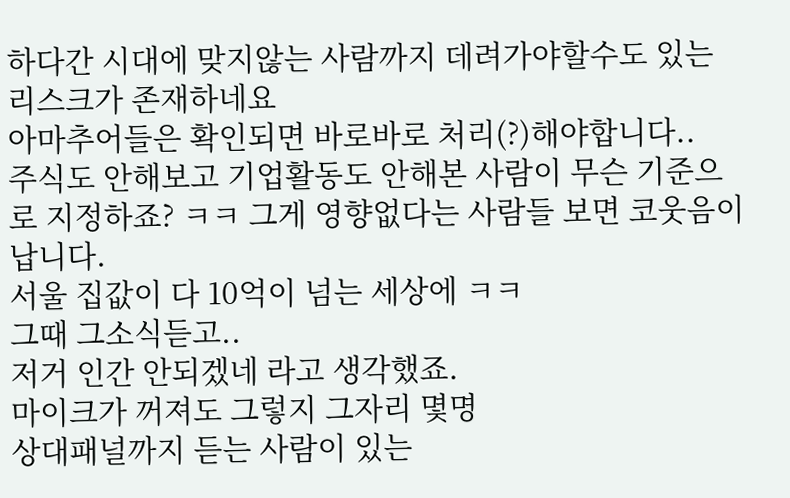하다간 시대에 맞지않는 사람까지 데려가야할수도 있는 리스크가 존재하네요
아마추어들은 확인되면 바로바로 처리(?)해야합니다..
주식도 안해보고 기업활동도 안해본 사람이 무슨 기준으로 지정하죠? ㅋㅋ 그게 영향없다는 사람들 보면 코웃음이 납니다.
서울 집값이 다 10억이 넘는 세상에 ㅋㅋ
그때 그소식듣고..
저거 인간 안되겠네 라고 생각했죠.
마이크가 꺼져도 그렇지 그자리 몇명
상대패널까지 듣는 사람이 있는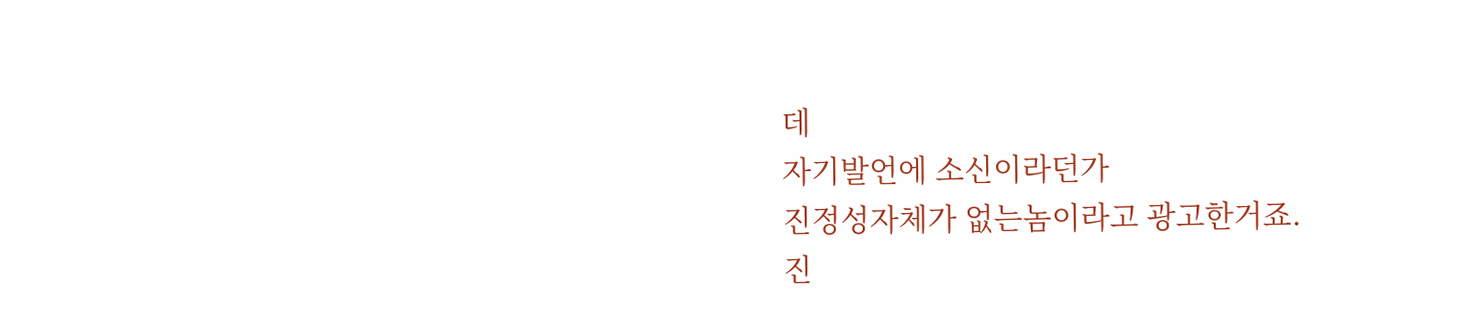데
자기발언에 소신이라던가
진정성자체가 없는놈이라고 광고한거죠.
진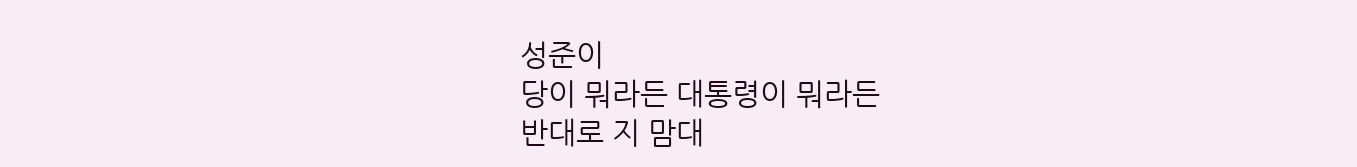성준이
당이 뭐라든 대통령이 뭐라든
반대로 지 맘대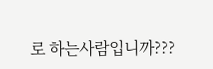로 하는사람입니까???